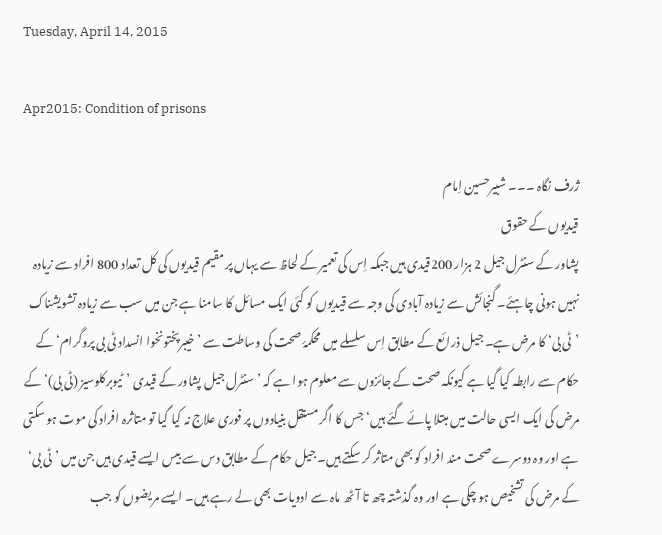Tuesday, April 14, 2015

Apr2015: Condition of prisons

ژرف نگاہ ۔۔۔ شبیرحسین اِمام
قیدیوں کے حقوق
پشاور کے سنٹرل جیل 2 ہزار 200قیدی ہیں جبکہ اِس کی تعمیر کے لحاظ سے یہاں پر مقیم قیدیوں کی کل تعداد 800 افراد سے زیادہ نہیں ہونی چاہئے۔ گنجائش سے زیادہ آبادی کی وجہ سے قیدیوں کو کئی ایک مسائل کا سامنا ہے جن میں سب سے زیادہ تشویشناک ’ٹی بی‘ کا مرض ہے۔ جیل ذرائع کے مطابق اِس سلسلے میں محکمۂ صحت کی وساطت سے ’خیبرپختونخوا انسداد ٹی بی پروگرام‘ کے حکام سے رابطہ کیا گیا ہے کیونکہ صحت کے جائزوں سے معلوم ہوا ہے کہ ’سنٹرل جیل پشاور کے قیدی ’ٹیوبرکلوسیز (ٹی بی)‘ کے مرض کی ایک ایسی حالت میں مبتلا پائے گئے ہیں‘ جس کا اگر مستقل بنیادوں پر فوری علاج نہ کیا گیا تو متاثرہ افراد کی موت ہو سکتی ہے اور وہ دوسرے صحت مند افراد کو بھی متاثر کر سکتے ہیں۔ جیل حکام کے مطابق دس سے بیس ایسے قیدی ہیں جن میں ’ٹی بی‘ کے مرض کی تشخیص ہو چکی ہے اور وہ گذشتہ چھ تا آٹھ ماہ سے ادویات بھی لے رہے ہیں۔ ایسے مریضوں کو جب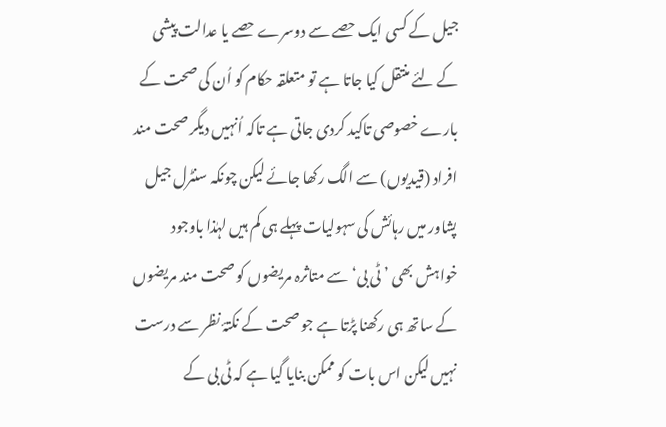جیل کے کسی ایک حصے سے دوسرے حصے یا عدالت پیشی کے لئے منتقل کیا جاتا ہے تو متعلقہ حکام کو اُن کی صحت کے بارے خصوصی تاکید کردی جاتی ہے تاکہ اُنہیں دیگر صحت مند افراد (قیدیوں) سے الگ رکھا جائے لیکن چونکہ سنٹرل جیل پشاور میں رہائش کی سہولیات پہلے ہی کم ہیں لہٰذا باوجود خواہش بھی ’ٹی بی‘ سے متاثرہ مریضوں کو صحت مند مریضوں کے ساتھ ہی رکھنا پڑتا ہے جو صحت کے نکتۂ نظر سے درست نہیں لیکن اس بات کو ممکن بنایا گیا ہے کہ ٹی بی کے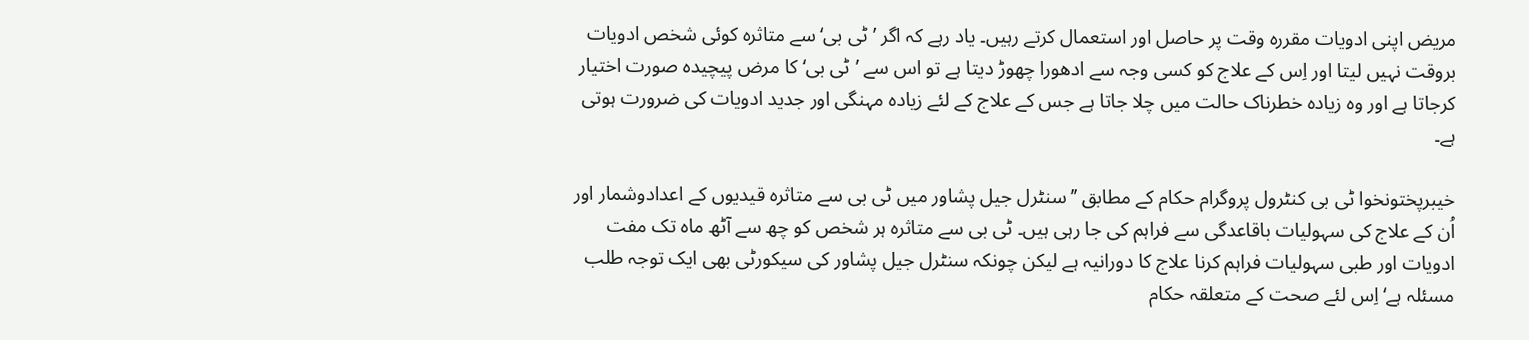مریض اپنی ادویات مقررہ وقت پر حاصل اور استعمال کرتے رہیں۔ یاد رہے کہ اگر ’ٹی بی‘ سے متاثرہ کوئی شخص ادویات بروقت نہیں لیتا اور اِس کے علاج کو کسی وجہ سے ادھورا چھوڑ دیتا ہے تو اس سے ’ٹی بی‘ کا مرض پیچیدہ صورت اختیار کرجاتا ہے اور وہ زیادہ خطرناک حالت میں چلا جاتا ہے جس کے علاج کے لئے زیادہ مہنگی اور جدید ادویات کی ضرورت ہوتی ہے۔

خیبرپختونخوا ٹی بی کنٹرول پروگرام حکام کے مطابق ’’سنٹرل جیل پشاور میں ٹی بی سے متاثرہ قیدیوں کے اعدادوشمار اور اُن کے علاج کی سہولیات باقاعدگی سے فراہم کی جا رہی ہیں۔ ٹی بی سے متاثرہ ہر شخص کو چھ سے آٹھ ماہ تک مفت ادویات اور طبی سہولیات فراہم کرنا علاج کا دورانیہ ہے لیکن چونکہ سنٹرل جیل پشاور کی سیکورٹی بھی ایک توجہ طلب مسئلہ ہے‘ اِس لئے صحت کے متعلقہ حکام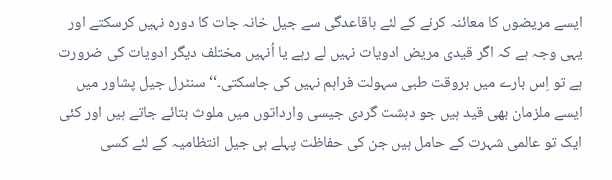ایسے مریضوں کا معائنہ کرنے کے لئے باقاعدگی سے جیل خانہ جات کا دورہ نہیں کرسکتے اور یہی وجہ ہے کہ اگر قیدی مریض ادویات نہیں لے رہے یا اُنہیں مختلف دیگر ادویات کی ضرورت ہے تو اِس بارے میں بروقت طبی سہولت فراہم نہیں کی جاسکتی۔‘‘ سنٹرل جیل پشاور میں ایسے ملزمان بھی قید ہیں جو دہشت گردی جیسی وارداتوں میں ملوث بتائے جاتے ہیں اور کئی ایک تو عالمی شہرت کے حامل ہیں جن کی حفاظت پہلے ہی جیل انتظامیہ کے لئے کسی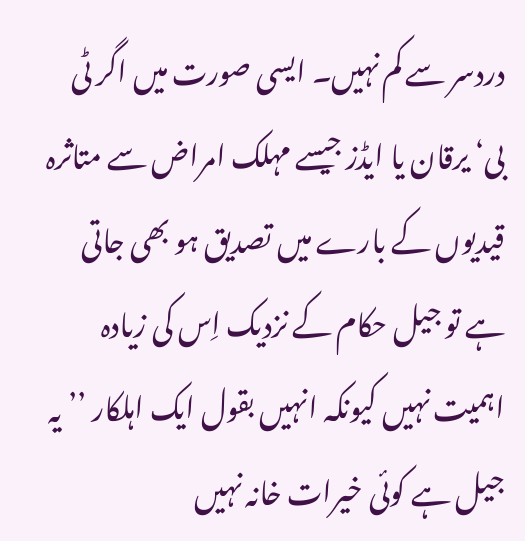دردسر سے کم نہیں۔ ایسی صورت میں اگر ٹی بی‘ یرقان یا ایڈز جیسے مہلک امراض سے متاثرہ قیدیوں کے بارے میں تصدیق ہو بھی جاتی ہے تو جیل حکام کے نزدیک اِس کی زیادہ اہمیت نہیں کیونکہ انہیں بقول ایک اہلکار ’’یہ جیل ہے کوئی خیرات خانہ نہیں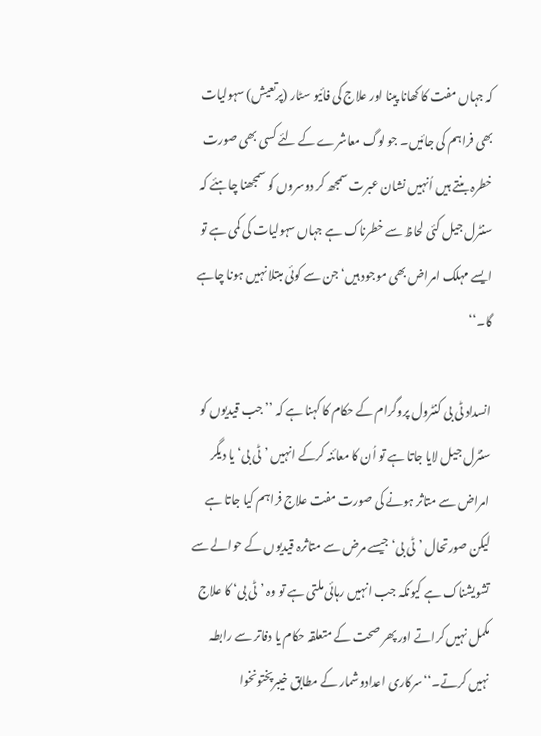کہ جہاں مفت کا کھانا پینا اور علاج کی فائیو سٹار (پرتعیش) سہولیات بھی فراہم کی جائیں۔ جو لوگ معاشرے کے لئے کسی بھی صورت خطرہ بنتے ہیں اُنہیں نشان عبرت سمجھ کر دوسروں کو سمجھنا چاہئے کہ سنٹرل جیل کئی لحاظ سے خطرناک ہے جہاں سہولیات کی کمی ہے تو ایسے مہلک امراض بھی موجود ہیں‘ جن سے کوئی مبتلا نہیں ہونا چاہے گا۔‘‘

انسداد ٹی بی کنٹرول پروگرام کے حکام کا کہنا ہے کہ ’’جب قیدیوں کو سنٹرل جیل لایا جاتا ہے تو اُن کا معائنہ کرکے انہیں ’ٹی بی‘ یا دیگر امراض سے متاثر ہونے کی صورت مفت علاج فراہم کیا جاتا ہے لیکن صورتحال ’ٹی بی‘ جیسے مرض سے متاثرہ قیدیوں کے حوالے سے تشویشناک ہے کیونکہ جب انہیں رہائی ملتی ہے تو وہ ’ٹی بی‘ کا علاج مکمل نہیں کراتے اور پھر صحت کے متعلقہ حکام یا دفاتر سے رابطہ نہیں کرتے۔‘‘سرکاری اعدادوشمار کے مطابق خیبرپختونخوا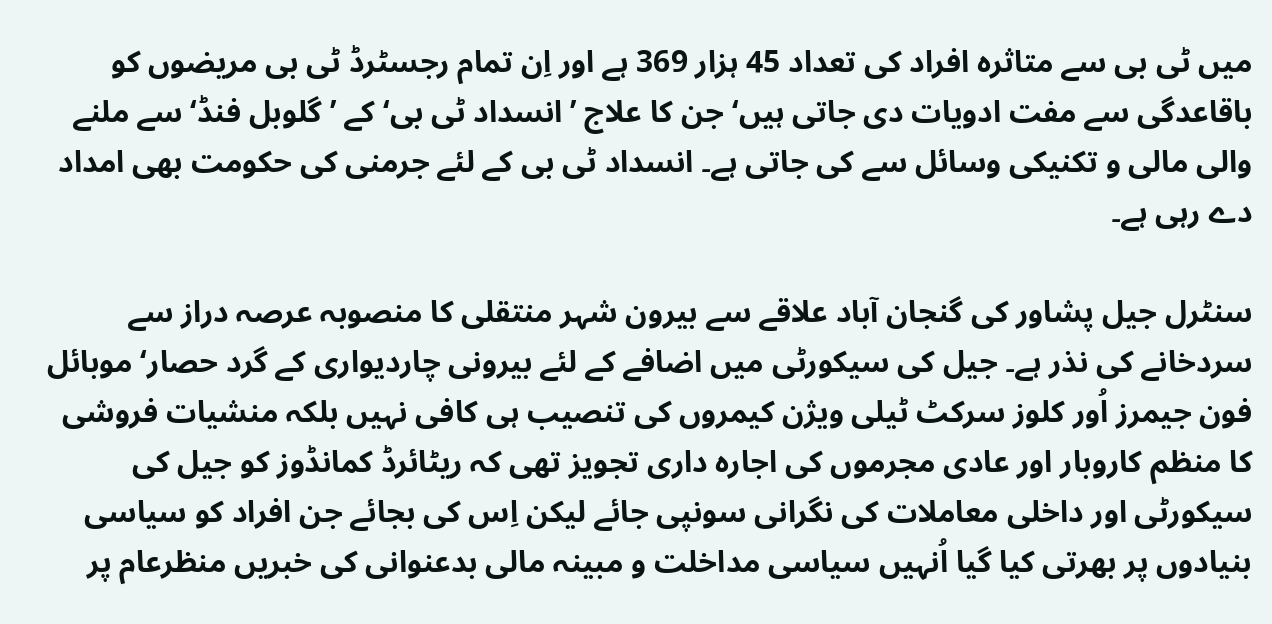میں ٹی بی سے متاثرہ افراد کی تعداد 45 ہزار 369 ہے اور اِن تمام رجسٹرڈ ٹی بی مریضوں کو باقاعدگی سے مفت ادویات دی جاتی ہیں‘ جن کا علاج ’انسداد ٹی بی‘ کے ’گلوبل فنڈ‘ سے ملنے والی مالی و تکنیکی وسائل سے کی جاتی ہے۔ انسداد ٹی بی کے لئے جرمنی کی حکومت بھی امداد دے رہی ہے۔

سنٹرل جیل پشاور کی گنجان آباد علاقے سے بیرون شہر منتقلی کا منصوبہ عرصہ دراز سے سردخانے کی نذر ہے۔ جیل کی سیکورٹی میں اضافے کے لئے بیرونی چاردیواری کے گرد حصار‘ موبائل فون جیمرز اُور کلوز سرکٹ ٹیلی ویژن کیمروں کی تنصیب ہی کافی نہیں بلکہ منشیات فروشی کا منظم کاروبار اور عادی مجرموں کی اجارہ داری تجویز تھی کہ ریٹائرڈ کمانڈوز کو جیل کی سیکورٹی اور داخلی معاملات کی نگرانی سونپی جائے لیکن اِس کی بجائے جن افراد کو سیاسی بنیادوں پر بھرتی کیا گیا اُنہیں سیاسی مداخلت و مبینہ مالی بدعنوانی کی خبریں منظرعام پر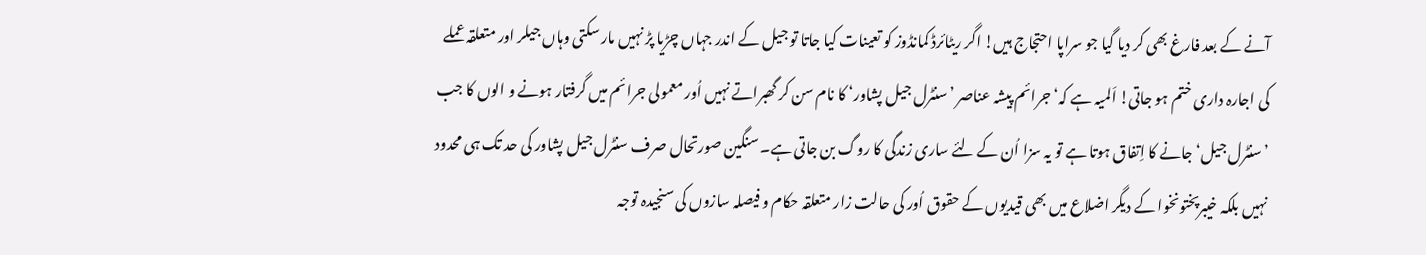آنے کے بعد فارغ بھی کر دیا گیا جو سراپا احتجاج ہیں! اگر ریٹائرڈ کمانڈوز کو تعینات کیا جاتا تو جیل کے اندر جہاں چڑیا پڑ نہیں مار سکتی وہاں جیلر اور متعلقہ عملے کی اجارہ داری ختم ہو جاتی! اَلمیہ ہے کہ‘ جرائم پیشہ عناصر ’سنٹرل جیل پشاور‘ کا نام سن کر گھبراتے نہیں اُور معمولی جرائم میں گرفتار ہونے و الوں کا جب ’سنٹرل جیل‘ جانے کا اِتفاق ہوتا ہے تو یہ سزا اُن کے لئے ساری زندگی کا روگ بن جاتی ہے۔ سنگین صورتحال صرف سنٹرل جیل پشاور کی حد تک ہی محدود نہیں بلکہ خیبرپختونخوا کے دیگر اضلاع میں بھی قیدیوں کے حقوق اُور کی حالت زار متعلقہ حکام و فیصلہ سازوں کی سنجیدہ توجہ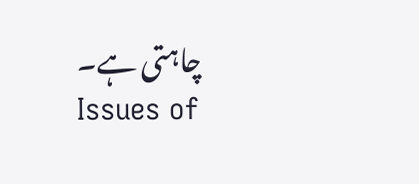چاہتی ہے۔
Issues of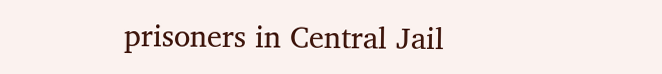prisoners in Central Jail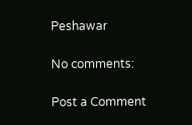Peshawar

No comments:

Post a Comment